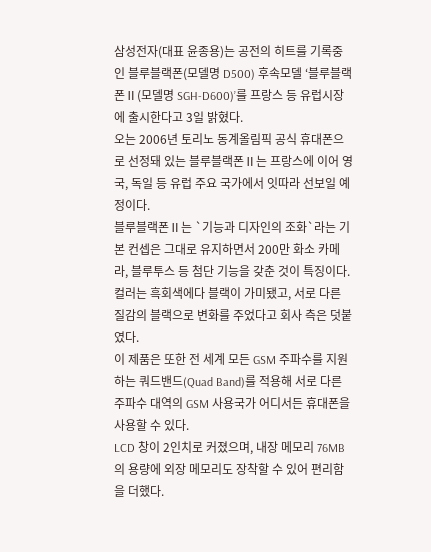삼성전자(대표 윤종용)는 공전의 히트를 기록중인 블루블랙폰(모델명 D500) 후속모델 ‘블루블랙폰Ⅱ(모델명 SGH-D600)’를 프랑스 등 유럽시장에 출시한다고 3일 밝혔다.
오는 2006년 토리노 동계올림픽 공식 휴대폰으로 선정돼 있는 블루블랙폰Ⅱ는 프랑스에 이어 영국, 독일 등 유럽 주요 국가에서 잇따라 선보일 예정이다.
블루블랙폰Ⅱ는 `기능과 디자인의 조화`라는 기본 컨셉은 그대로 유지하면서 200만 화소 카메라, 블루투스 등 첨단 기능을 갖춘 것이 특징이다. 컬러는 흑회색에다 블랙이 가미됐고, 서로 다른 질감의 블랙으로 변화를 주었다고 회사 측은 덧붙였다.
이 제품은 또한 전 세계 모든 GSM 주파수를 지원하는 쿼드밴드(Quad Band)를 적용해 서로 다른 주파수 대역의 GSM 사용국가 어디서든 휴대폰을 사용할 수 있다.
LCD 창이 2인치로 커졌으며, 내장 메모리 76MB의 용량에 외장 메모리도 장착할 수 있어 편리함을 더했다.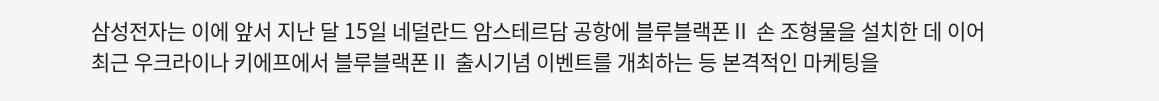삼성전자는 이에 앞서 지난 달 15일 네덜란드 암스테르담 공항에 블루블랙폰Ⅱ 손 조형물을 설치한 데 이어 최근 우크라이나 키에프에서 블루블랙폰Ⅱ 출시기념 이벤트를 개최하는 등 본격적인 마케팅을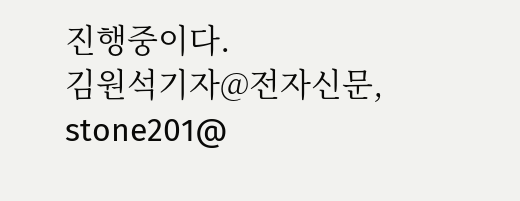진행중이다.
김원석기자@전자신문, stone201@